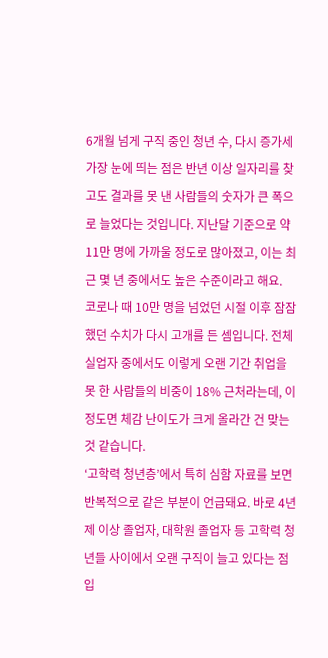6개월 넘게 구직 중인 청년 수, 다시 증가세 가장 눈에 띄는 점은 반년 이상 일자리를 찾고도 결과를 못 낸 사람들의 숫자가 큰 폭으로 늘었다는 것입니다. 지난달 기준으로 약 11만 명에 가까울 정도로 많아졌고, 이는 최근 몇 년 중에서도 높은 수준이라고 해요.
코로나 때 10만 명을 넘었던 시절 이후 잠잠했던 수치가 다시 고개를 든 셈입니다. 전체 실업자 중에서도 이렇게 오랜 기간 취업을 못 한 사람들의 비중이 18% 근처라는데, 이 정도면 체감 난이도가 크게 올라간 건 맞는 것 같습니다.
‘고학력 청년층’에서 특히 심함 자료를 보면 반복적으로 같은 부분이 언급돼요. 바로 4년제 이상 졸업자, 대학원 졸업자 등 고학력 청년들 사이에서 오랜 구직이 늘고 있다는 점입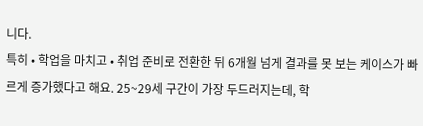니다.
특히 • 학업을 마치고 • 취업 준비로 전환한 뒤 6개월 넘게 결과를 못 보는 케이스가 빠르게 증가했다고 해요. 25~29세 구간이 가장 두드러지는데, 학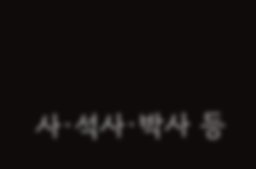사·석사·박사 등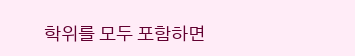학위를 모두 포함하면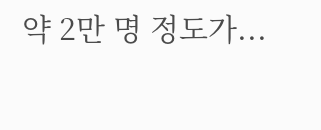약 2만 명 정도가...